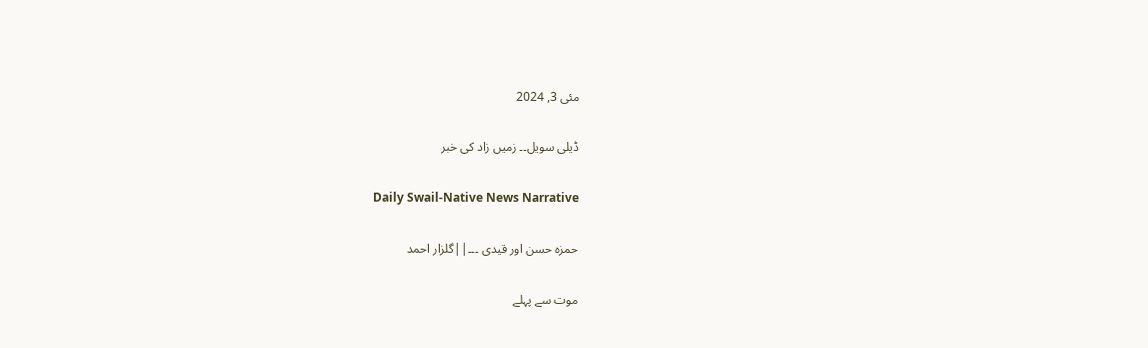مئی 3, 2024

ڈیلی سویل۔۔ زمیں زاد کی خبر

Daily Swail-Native News Narrative

حمزہ حسن اور قیدی ۔۔۔||گلزار احمد

موت سے پہلے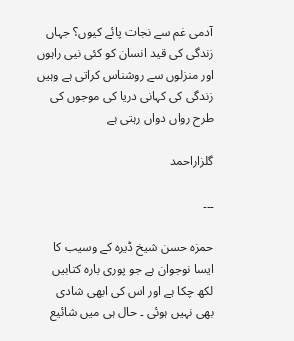آدمی غم سے نجات پائے کیوں؟ جہاں زندگی کی قید انسان کو کئی نیی راہوں اور منزلوں سے روشناس کراتی ہے وہیں زندگی کی کہانی دریا کی موجوں کی طرح رواں دواں رہتی ہے

گلزاراحمد

۔۔۔

حمزہ حسن شیخ ڈیرہ کے وسیب کا ایسا نوجوان ہے جو پوری بارہ کتابیں لکھ چکا ہے اور اس کی ابھی شادی بھی نہیں ہوئی ۔ حال ہی میں شائیع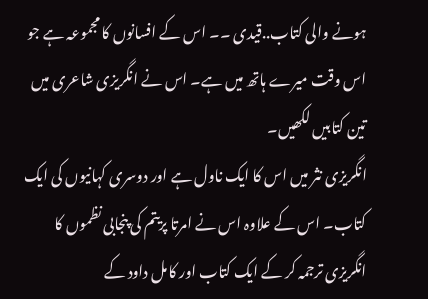ہونے والی کتاب..قیدی ۔۔ اس کے افسانوں کا مجموعہ ہے جو اس وقت میرے ہاتھ میں ہے۔ اس نے انگریزی شاعری میں تین کتابیں لکھیں۔
انگریزی نثر میں اس کا ایک ناول ہے اور دوسری کہانیوں کی ایک کتاب۔ اس کے علاوہ اس نے امرتا پریتم کی پنجابی نظموں کا انگریزی ترجمہ کر کے ایک کتاب اور کامل داود کے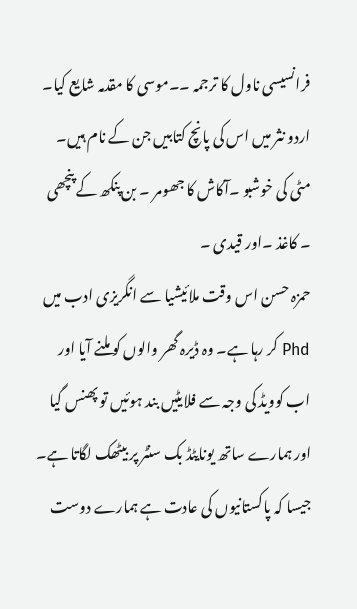فرانسیسی ناول کا ترجمہ ۔۔موسی کا مقدمہ شایع کیا۔ اردو نثر میں اس کی پانچ کتابیں جن کے نام ہیں۔ مٹی کی خوشبو ۔آکاش کا جھومر ۔ بن پنکھ کے پنچھی ۔ کاغذ ۔اور قیدی ۔
حمزہ حسن اس وقت ملائیشیا سے انگریزی ادب میں Phd کر رہا ہے۔ وہ ڈیرہ گھر والوں کو ملنے آیا اور اب کوویڈ کی وجہ سے فلایٹیں بند ہوئیں تو پھنس گیا اور ہمارے ساتھ یونایٹڈ بک سنٹر پر بیٹھک لگاتا ہے۔ جیسا کہ پاکستانیوں کی عادت ہے ہمارے دوست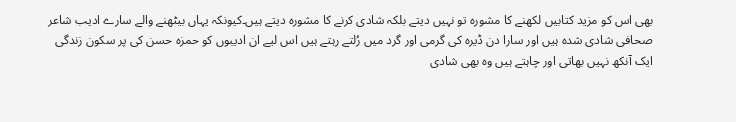بھی اس کو مزید کتابیں لکھنے کا مشورہ تو نہیں دیتے بلکہ شادی کرنے کا مشورہ دیتے ہیں۔کیونکہ یہاں بیٹھنے والے سارے ادیب شاعر صحافی شادی شدہ ہیں اور سارا دن ڈیرہ کی گرمی اور گرد میں رُلتے رہتے ہیں اس لیے ان ادیبوں کو حمزہ حسن کی پر سکون زندگی ایک آنکھ نہیں بھاتی اور چاہتے ہیں وہ بھی شادی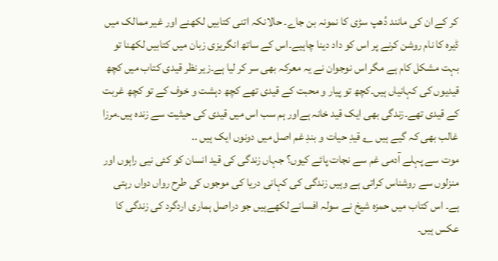کر کے ان کی مانند دُھپ سڑی کا نمونہ بن جاے۔ حالانکہ اتنی کتابیں لکھنے اور غیر ممالک میں ڈیرہ کا نام روشن کرنے پر اس کو داد دینا چاہیے۔اس کے ساتھ انگریزی زبان میں کتابیں لکھنا تو بہت مشکل کام ہے مگر اس نوجوان نے یہ معرکہ بھی سر کر لیا ہے۔زیر نظر قیدی کتاب میں کچھ قیدیوں کی کہانیاں ہیں۔کچھ تو پیار و محبت کے قیدی تھے کچھ دہشت و خوف کے تو کچھ غربت کے قیدی تھے۔زندگی بھی ایک قید خانہ ہےاور ہم سب اس میں قیدی کی حیثیت سے زندہ ہیں۔مرزا غالب بھی کہ گیے ہیں ؎ قیدِ حیات و بندِ غم اصل میں دونوں ایک ہیں ..
موت سے پہلے آدمی غم سے نجات پائے کیوں؟ جہاں زندگی کی قید انسان کو کئی نیی راہوں اور منزلوں سے روشناس کراتی ہے وہیں زندگی کی کہانی دریا کی موجوں کی طرح رواں دواں رہتی ہے۔ اس کتاب میں حمزہ شیخ نے سولہ افسانے لکھےہیں جو دراصل ہماری اردگرد کی زندگی کا عکس ہیں۔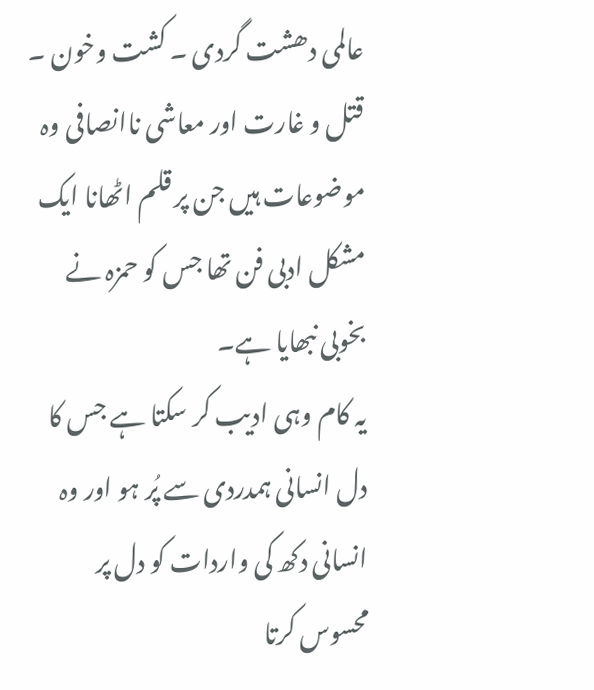عالمی دھشت گردی ۔ کشت وخون ۔ قتل و غارت اور معاشی ناانصافی وہ موضوعات ہیں جن پر قلم اٹھانا ایک مشکل ادبی فن تھا جس کو حمزہ نے بخوبی نبھایا ہے۔
یہ کام وہی ادیب کر سکتا ہے جس کا دل انسانی ہمدردی سے پُر ہو اور وہ انسانی دکھ کی واردات کو دل پر محسوس کرتا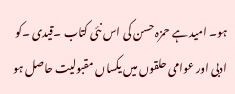ہو۔ امید ہے حمزہ حسن کی اس نئی کتاب ۔قیدی ۔کو ادبی اور عوامی حلقوں میں یکساں مقبولیت حاصل ہو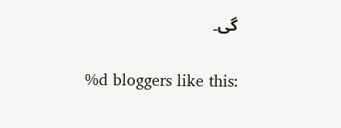گی۔

%d bloggers like this: